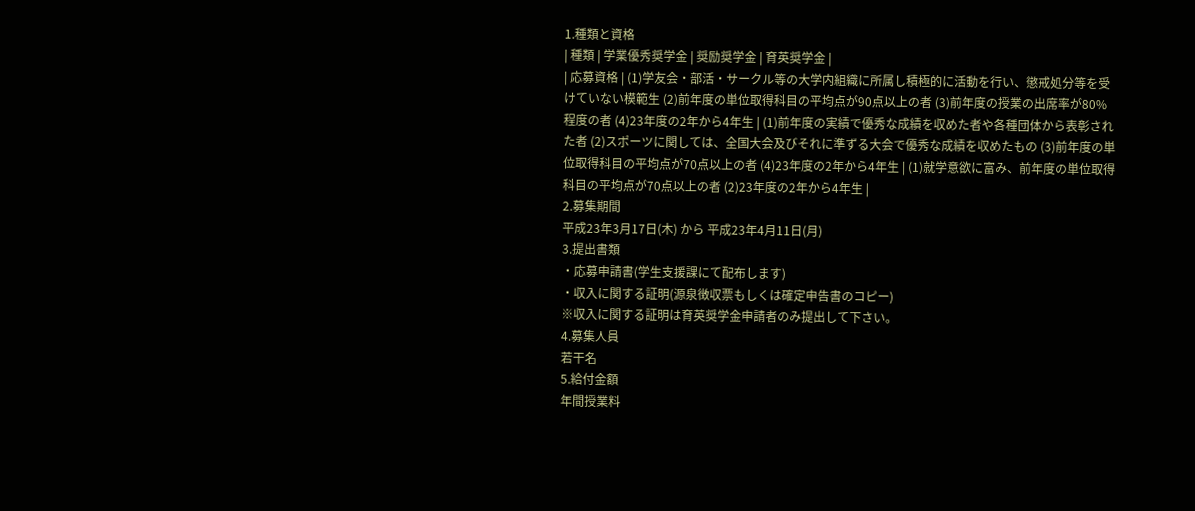1.種類と資格
| 種類 | 学業優秀奨学金 | 奨励奨学金 | 育英奨学金 |
| 応募資格 | (1)学友会・部活・サークル等の大学内組織に所属し積極的に活動を行い、懲戒処分等を受けていない模範生 (2)前年度の単位取得科目の平均点が90点以上の者 (3)前年度の授業の出席率が80%程度の者 (4)23年度の2年から4年生 | (1)前年度の実績で優秀な成績を収めた者や各種団体から表彰された者 (2)スポーツに関しては、全国大会及びそれに準ずる大会で優秀な成績を収めたもの (3)前年度の単位取得科目の平均点が70点以上の者 (4)23年度の2年から4年生 | (1)就学意欲に富み、前年度の単位取得科目の平均点が70点以上の者 (2)23年度の2年から4年生 |
2.募集期間
平成23年3月17日(木) から 平成23年4月11日(月)
3.提出書類
・応募申請書(学生支援課にて配布します)
・収入に関する証明(源泉徴収票もしくは確定申告書のコピー)
※収入に関する証明は育英奨学金申請者のみ提出して下さい。
4.募集人員
若干名
5.給付金額
年間授業料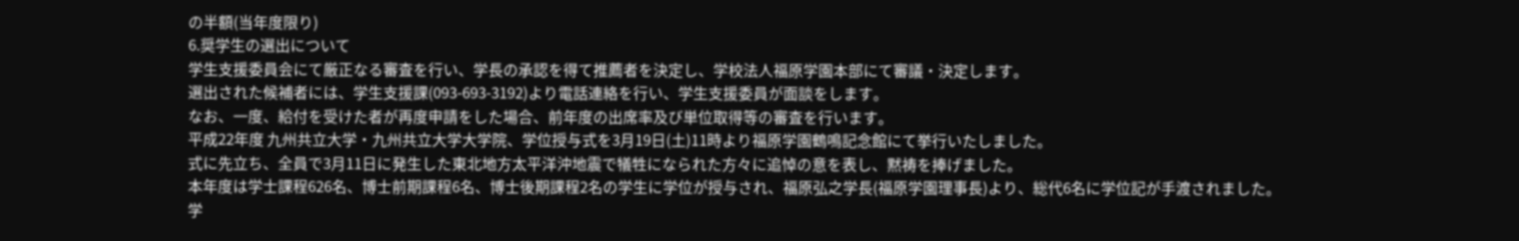の半額(当年度限り)
6.奨学生の選出について
学生支援委員会にて厳正なる審査を行い、学長の承認を得て推薦者を決定し、学校法人福原学園本部にて審議・決定します。
選出された候補者には、学生支援課(093-693-3192)より電話連絡を行い、学生支援委員が面談をします。
なお、一度、給付を受けた者が再度申請をした場合、前年度の出席率及び単位取得等の審査を行います。
平成22年度 九州共立大学・九州共立大学大学院、学位授与式を3月19日(土)11時より福原学園鶴鳴記念館にて挙行いたしました。
式に先立ち、全員で3月11日に発生した東北地方太平洋沖地震で犠牲になられた方々に追悼の意を表し、黙祷を捧げました。
本年度は学士課程626名、博士前期課程6名、博士後期課程2名の学生に学位が授与され、福原弘之学長(福原学園理事長)より、総代6名に学位記が手渡されました。
学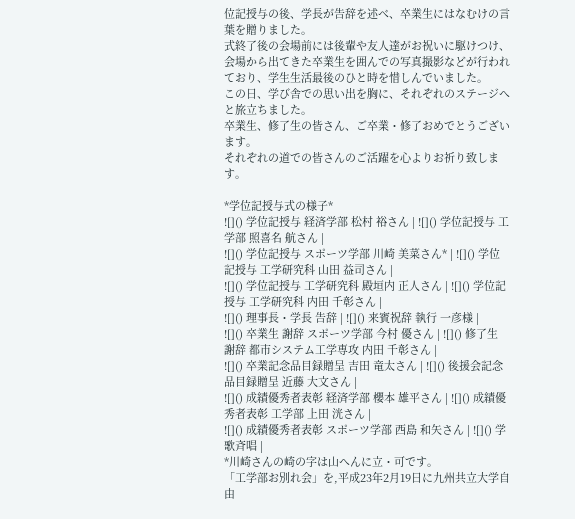位記授与の後、学長が告辞を述べ、卒業生にはなむけの言葉を贈りました。
式終了後の会場前には後輩や友人達がお祝いに駆けつけ、会場から出てきた卒業生を囲んでの写真撮影などが行われており、学生生活最後のひと時を惜しんでいました。
この日、学び舎での思い出を胸に、それぞれのステージへと旅立ちました。
卒業生、修了生の皆さん、ご卒業・修了おめでとうございます。
それぞれの道での皆さんのご活躍を心よりお祈り致します。

*学位記授与式の様子*
![]() 学位記授与 経済学部 松村 裕さん | ![]() 学位記授与 工学部 照喜名 航さん |
![]() 学位記授与 スポーツ学部 川崎 美菜さん* | ![]() 学位記授与 工学研究科 山田 益司さん |
![]() 学位記授与 工学研究科 殿垣内 正人さん | ![]() 学位記授与 工学研究科 内田 千彰さん |
![]() 理事長・学長 告辞 | ![]() 来賓祝辞 執行 一彦様 |
![]() 卒業生 謝辞 スポーツ学部 今村 優さん | ![]() 修了生 謝辞 都市システム工学専攻 内田 千彰さん |
![]() 卒業記念品目録贈呈 吉田 竜太さん | ![]() 後援会記念品目録贈呈 近藤 大文さん |
![]() 成績優秀者表彰 経済学部 櫻本 雄平さん | ![]() 成績優秀者表彰 工学部 上田 洸さん |
![]() 成績優秀者表彰 スポーツ学部 西島 和矢さん | ![]() 学歌斉唱 |
*川崎さんの崎の字は山へんに立・可です。
「工学部お別れ会」を,平成23年2月19日に九州共立大学自由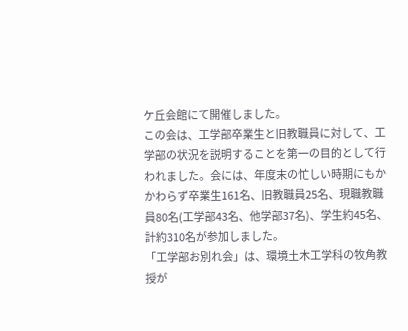ケ丘会館にて開催しました。
この会は、工学部卒業生と旧教職員に対して、工学部の状況を説明することを第一の目的として行われました。会には、年度末の忙しい時期にもかかわらず卒業生161名、旧教職員25名、現職教職員80名(工学部43名、他学部37名)、学生約45名、計約310名が参加しました。
「工学部お別れ会」は、環境土木工学科の牧角教授が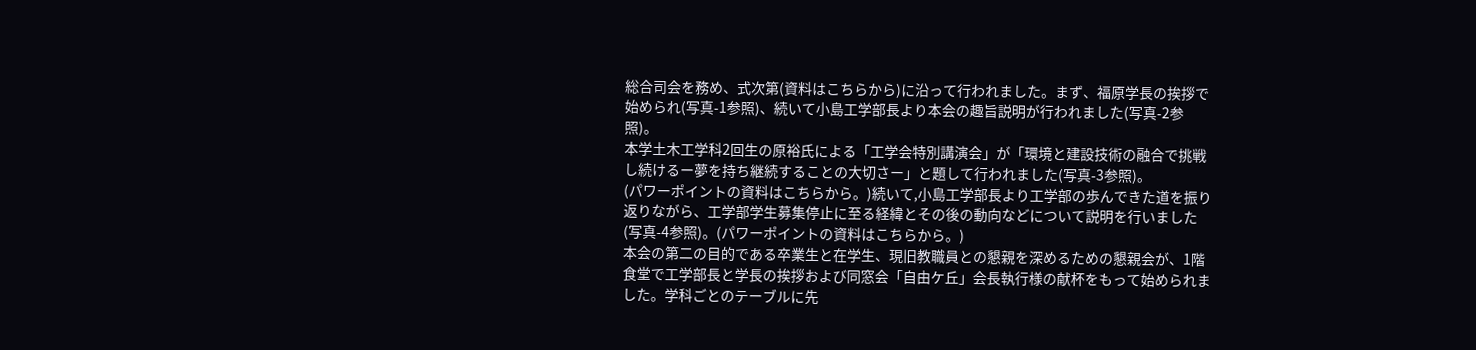総合司会を務め、式次第(資料はこちらから)に沿って行われました。まず、福原学長の挨拶で始められ(写真-1参照)、続いて小島工学部長より本会の趣旨説明が行われました(写真-2参照)。
本学土木工学科2回生の原裕氏による「工学会特別講演会」が「環境と建設技術の融合で挑戦し続けるー夢を持ち継続することの大切さー」と題して行われました(写真-3参照)。
(パワーポイントの資料はこちらから。)続いて,小島工学部長より工学部の歩んできた道を振り返りながら、工学部学生募集停止に至る経緯とその後の動向などについて説明を行いました(写真-4参照)。(パワーポイントの資料はこちらから。)
本会の第二の目的である卒業生と在学生、現旧教職員との懇親を深めるための懇親会が、1階食堂で工学部長と学長の挨拶および同窓会「自由ケ丘」会長執行様の献杯をもって始められました。学科ごとのテーブルに先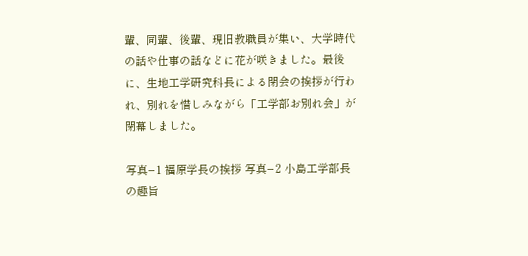輩、同輩、後輩、現旧教職員が集い、大学時代の話や仕事の話などに花が咲きました。最後に、生地工学研究科長による閉会の挨拶が行われ、別れを惜しみながら「工学部お別れ会」が閉幕しました。

写真−1 福原学長の挨拶 写真−2 小島工学部長の趣旨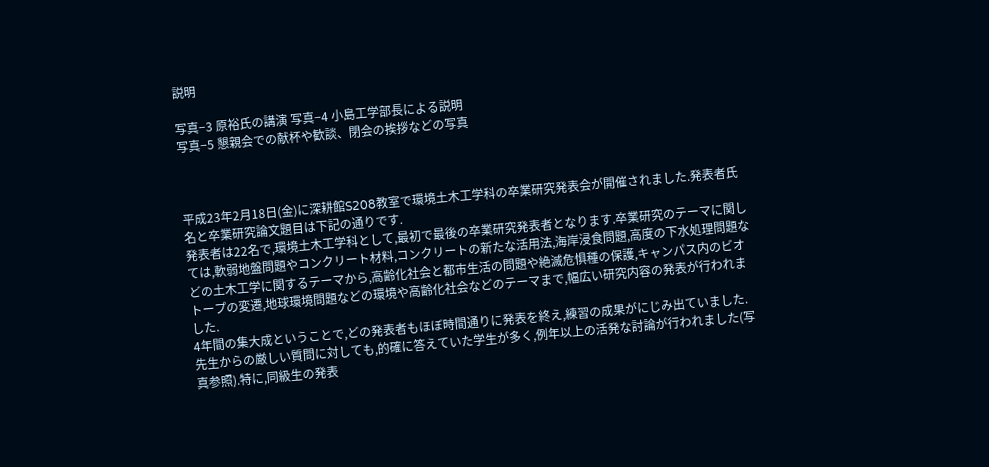説明

写真−3 原裕氏の講演 写真−4 小島工学部長による説明
写真−5 懇親会での献杯や歓談、閉会の挨拶などの写真



平成23年2月18日(金)に深耕館S208教室で環境土木工学科の卒業研究発表会が開催されました.発表者氏名と卒業研究論文題目は下記の通りです.
発表者は22名で,環境土木工学科として,最初で最後の卒業研究発表者となります.卒業研究のテーマに関しては,軟弱地盤問題やコンクリート材料,コンクリートの新たな活用法,海岸浸食問題,高度の下水処理問題などの土木工学に関するテーマから,高齢化社会と都市生活の問題や絶滅危惧種の保護,キャンパス内のビオトープの変遷,地球環境問題などの環境や高齢化社会などのテーマまで,幅広い研究内容の発表が行われました.
4年間の集大成ということで,どの発表者もほぼ時間通りに発表を終え,練習の成果がにじみ出ていました.先生からの厳しい質問に対しても,的確に答えていた学生が多く,例年以上の活発な討論が行われました(写真参照).特に,同級生の発表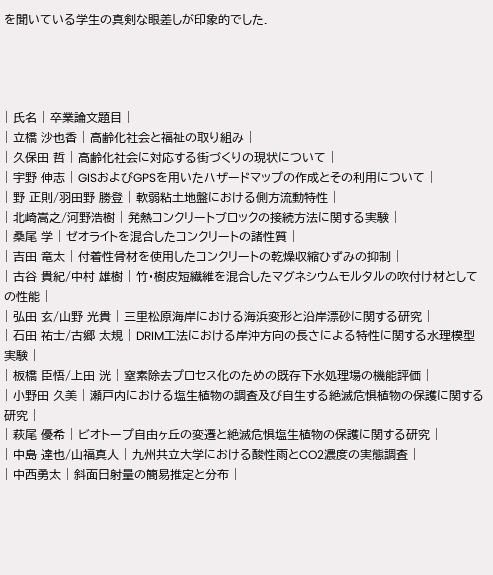を聞いている学生の真剣な眼差しが印象的でした.




| 氏名 | 卒業論文題目 |
| 立橋 沙也香 | 高齢化社会と福祉の取り組み |
| 久保田 哲 | 高齢化社会に対応する街づくりの現状について |
| 宇野 伸志 | GISおよびGPSを用いたハザードマップの作成とその利用について |
| 野 正則/羽田野 勝登 | 軟弱粘土地盤における側方流動特性 |
| 北崎嵩之/河野浩樹 | 発熱コンクリートブロックの接続方法に関する実験 |
| 桑尾 学 | ゼオライトを混合したコンクリートの諸性質 |
| 吉田 竜太 | 付着性骨材を使用したコンクリートの乾燥収縮ひずみの抑制 |
| 古谷 貴紀/中村 雄樹 | 竹・樹皮短繊維を混合したマグネシウムモルタルの吹付け材としての性能 |
| 弘田 玄/山野 光貴 | 三里松原海岸における海浜変形と沿岸漂砂に関する研究 |
| 石田 祐士/古郷 太規 | DRIM工法における岸沖方向の長さによる特性に関する水理模型実験 |
| 板橋 臣悟/上田 洸 | 窒素除去プロセス化のための既存下水処理場の機能評価 |
| 小野田 久美 | 瀬戸内における塩生植物の調査及び自生する絶滅危惧植物の保護に関する研究 |
| 萩尾 優希 | ビオトープ自由ヶ丘の変遷と絶滅危惧塩生植物の保護に関する研究 |
| 中島 達也/山福真人 | 九州共立大学における酸性雨とCO2濃度の実態調査 |
| 中西勇太 | 斜面日射量の簡易推定と分布 |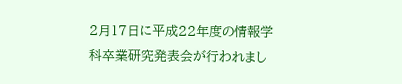2月17日に平成22年度の情報学科卒業研究発表会が行われまし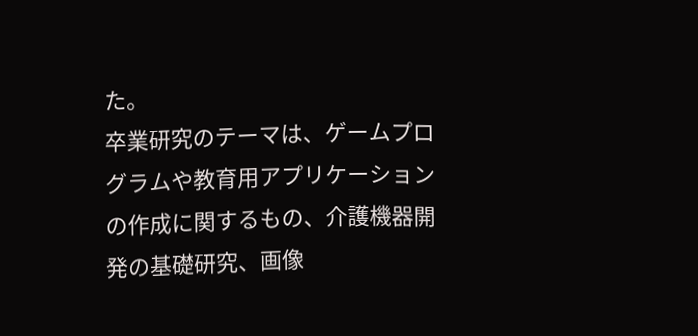た。
卒業研究のテーマは、ゲームプログラムや教育用アプリケーションの作成に関するもの、介護機器開発の基礎研究、画像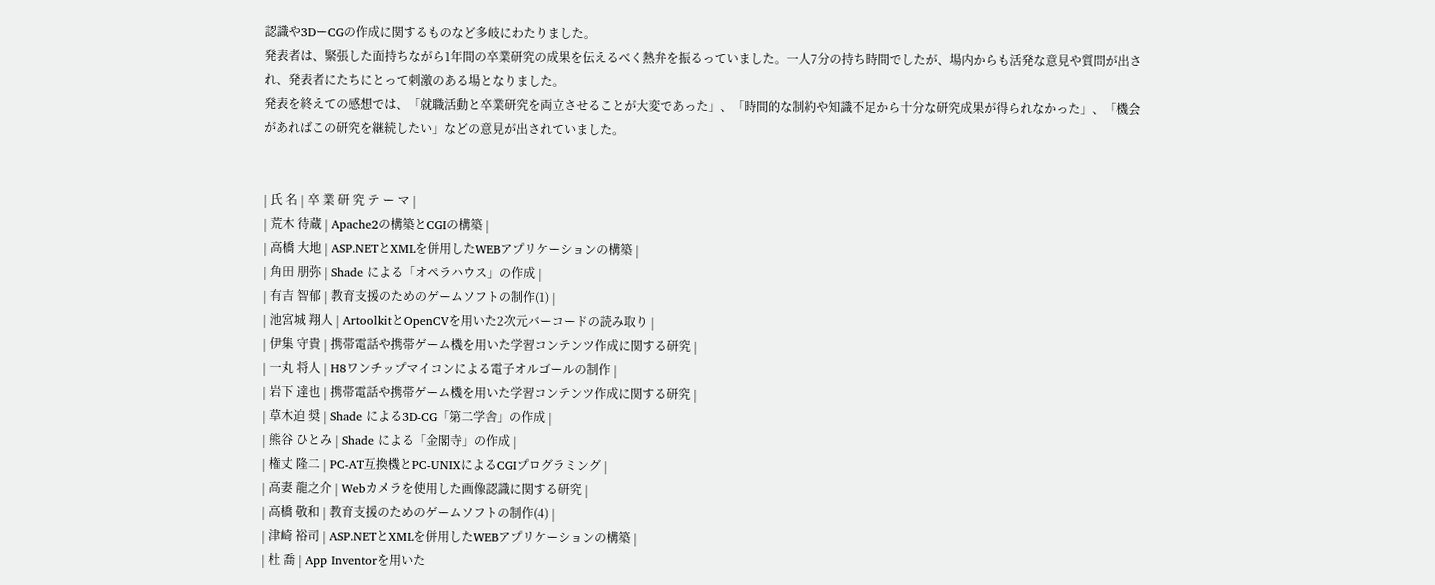認識や3DーCGの作成に関するものなど多岐にわたりました。
発表者は、緊張した面持ちながら1年間の卒業研究の成果を伝えるべく熱弁を振るっていました。一人7分の持ち時間でしたが、場内からも活発な意見や質問が出され、発表者にたちにとって刺激のある場となりました。
発表を終えての感想では、「就職活動と卒業研究を両立させることが大変であった」、「時間的な制約や知識不足から十分な研究成果が得られなかった」、「機会があればこの研究を継続したい」などの意見が出されていました。


| 氏 名 | 卒 業 研 究 テ ー マ |
| 荒木 待蔵 | Apache2の構築とCGIの構築 |
| 高橋 大地 | ASP.NETとXMLを併用したWEBアプリケーションの構築 |
| 角田 朋弥 | Shade による「オペラハウス」の作成 |
| 有吉 智郁 | 教育支援のためのゲームソフトの制作(1) |
| 池宮城 翔人 | ArtoolkitとOpenCVを用いた2次元バーコードの読み取り |
| 伊集 守貴 | 携帯電話や携帯ゲーム機を用いた学習コンテンツ作成に関する研究 |
| 一丸 将人 | H8ワンチップマイコンによる電子オルゴールの制作 |
| 岩下 達也 | 携帯電話や携帯ゲーム機を用いた学習コンテンツ作成に関する研究 |
| 草木迫 奨 | Shade による3D-CG「第二学舎」の作成 |
| 熊谷 ひとみ | Shade による「金閣寺」の作成 |
| 権丈 隆二 | PC-AT互換機とPC-UNIXによるCGIプログラミング |
| 高妻 龍之介 | Webカメラを使用した画像認識に関する研究 |
| 高橋 敬和 | 教育支援のためのゲームソフトの制作(4) |
| 津崎 裕司 | ASP.NETとXMLを併用したWEBアプリケーションの構築 |
| 杜 喬 | App Inventorを用いた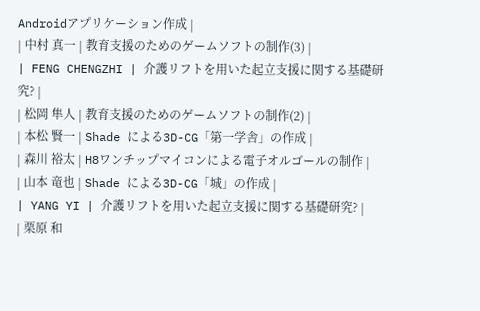Androidアプリケーション作成 |
| 中村 真一 | 教育支援のためのゲームソフトの制作(3) |
| FENG CHENGZHI | 介護リフトを用いた起立支援に関する基礎研究? |
| 松岡 隼人 | 教育支援のためのゲームソフトの制作(2) |
| 本松 賢一 | Shade による3D-CG「第一学舎」の作成 |
| 森川 裕太 | H8ワンチップマイコンによる電子オルゴールの制作 |
| 山本 竜也 | Shade による3D-CG「城」の作成 |
| YANG YI | 介護リフトを用いた起立支援に関する基礎研究? |
| 栗原 和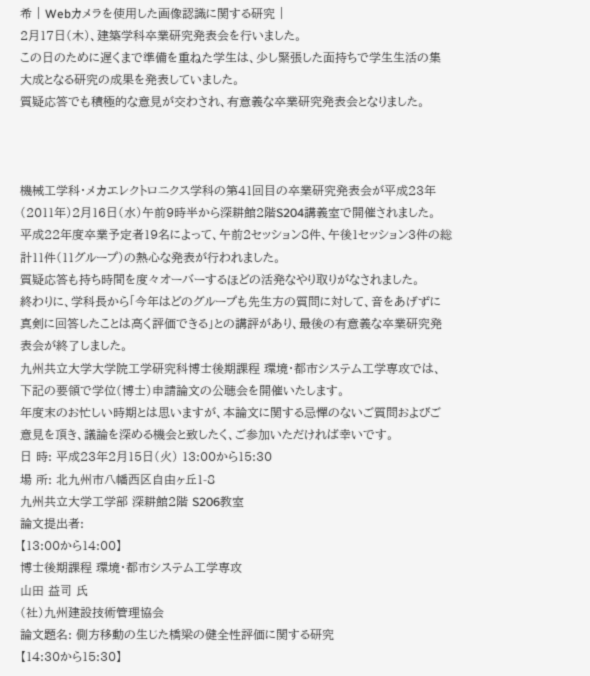希 | Webカメラを使用した画像認識に関する研究 |
2月17日(木)、建築学科卒業研究発表会を行いました。
この日のために遅くまで準備を重ねた学生は、少し緊張した面持ちで学生生活の集大成となる研究の成果を発表していました。
質疑応答でも積極的な意見が交わされ、有意義な卒業研究発表会となりました。



機械工学科・メカエレクトロニクス学科の第41回目の卒業研究発表会が平成23年(2011年)2月16日(水)午前9時半から深耕館2階S204講義室で開催されました。
平成22年度卒業予定者19名によって、午前2セッション8件、午後1セッション3件の総計11件(11グループ)の熱心な発表が行われました。
質疑応答も持ち時間を度々オーバーするほどの活発なやり取りがなされました。
終わりに、学科長から「今年はどのグループも先生方の質問に対して、音をあげずに真剣に回答したことは高く評価できる」との講評があり、最後の有意義な卒業研究発表会が終了しました。
九州共立大学大学院工学研究科博士後期課程 環境・都市システム工学専攻では、下記の要領で学位(博士)申請論文の公聴会を開催いたします。
年度末のお忙しい時期とは思いますが、本論文に関する忌憚のないご質問およびご意見を頂き、議論を深める機会と致したく、ご参加いただければ幸いです。
日 時: 平成23年2月15日(火) 13:00から15:30
場 所: 北九州市八幡西区自由ヶ丘1-8
九州共立大学工学部 深耕館2階 S206教室
論文提出者:
【13:00から14:00】
博士後期課程 環境・都市システム工学専攻
山田 益司 氏
(社)九州建設技術管理協会
論文題名: 側方移動の生じた橋梁の健全性評価に関する研究
【14:30から15:30】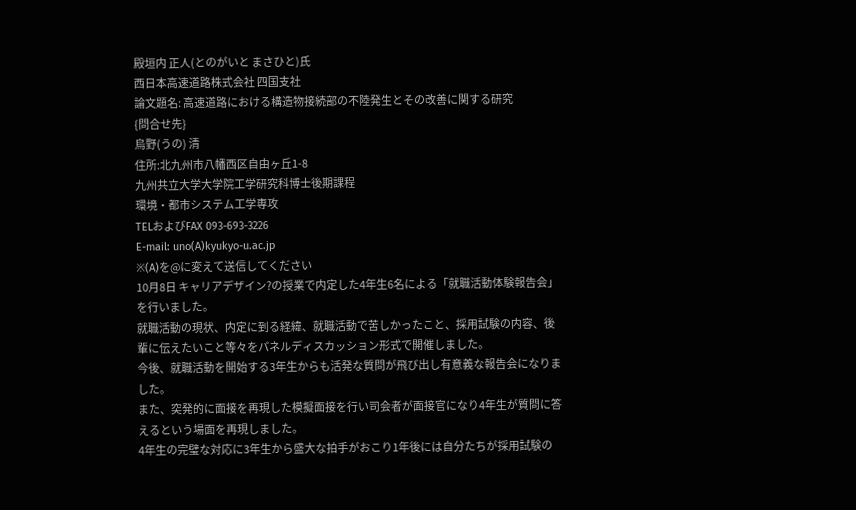殿垣内 正人(とのがいと まさひと)氏
西日本高速道路株式会社 四国支社
論文題名: 高速道路における構造物接続部の不陸発生とその改善に関する研究
{問合せ先}
烏野(うの) 清
住所:北九州市八幡西区自由ヶ丘1-8
九州共立大学大学院工学研究科博士後期課程
環境・都市システム工学専攻
TELおよびFAX 093-693-3226
E-mail: uno(A)kyukyo-u.ac.jp
※(A)を@に変えて送信してください
10月8日 キャリアデザイン?の授業で内定した4年生6名による「就職活動体験報告会」を行いました。
就職活動の現状、内定に到る経緯、就職活動で苦しかったこと、採用試験の内容、後輩に伝えたいこと等々をパネルディスカッション形式で開催しました。
今後、就職活動を開始する3年生からも活発な質問が飛び出し有意義な報告会になりました。
また、突発的に面接を再現した模擬面接を行い司会者が面接官になり4年生が質問に答えるという場面を再現しました。
4年生の完璧な対応に3年生から盛大な拍手がおこり1年後には自分たちが採用試験の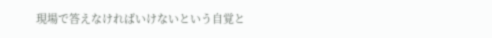現場で答えなければいけないという自覚と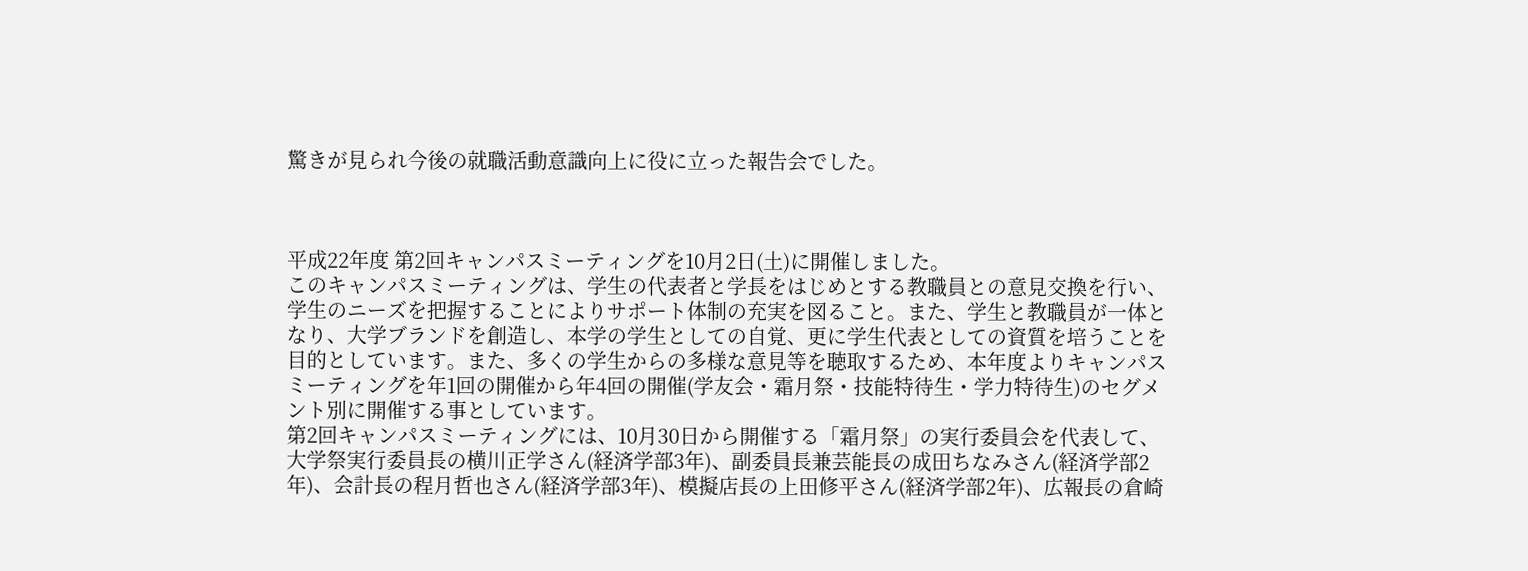驚きが見られ今後の就職活動意識向上に役に立った報告会でした。



平成22年度 第2回キャンパスミーティングを10月2日(土)に開催しました。
このキャンパスミーティングは、学生の代表者と学長をはじめとする教職員との意見交換を行い、学生のニーズを把握することによりサポート体制の充実を図ること。また、学生と教職員が一体となり、大学ブランドを創造し、本学の学生としての自覚、更に学生代表としての資質を培うことを目的としています。また、多くの学生からの多様な意見等を聴取するため、本年度よりキャンパスミーティングを年1回の開催から年4回の開催(学友会・霜月祭・技能特待生・学力特待生)のセグメント別に開催する事としています。
第2回キャンパスミーティングには、10月30日から開催する「霜月祭」の実行委員会を代表して、大学祭実行委員長の横川正学さん(経済学部3年)、副委員長兼芸能長の成田ちなみさん(経済学部2年)、会計長の程月哲也さん(経済学部3年)、模擬店長の上田修平さん(経済学部2年)、広報長の倉崎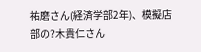祐磨さん(経済学部2年)、模擬店部の?木貴仁さん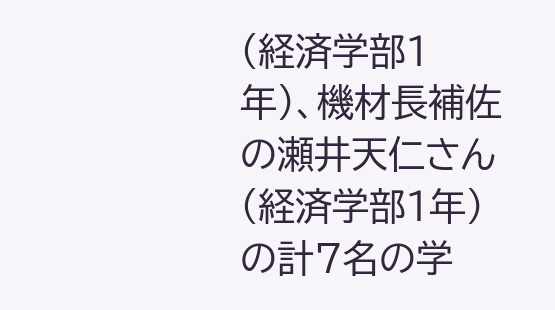(経済学部1年)、機材長補佐の瀬井天仁さん(経済学部1年)の計7名の学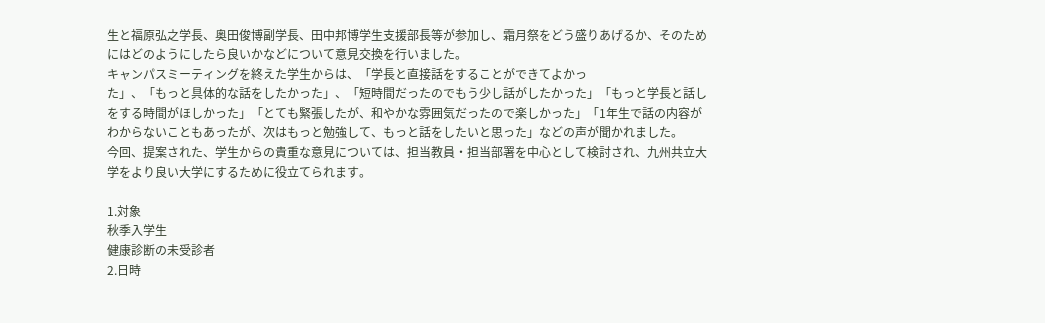生と福原弘之学長、奥田俊博副学長、田中邦博学生支援部長等が参加し、霜月祭をどう盛りあげるか、そのためにはどのようにしたら良いかなどについて意見交換を行いました。
キャンパスミーティングを終えた学生からは、「学長と直接話をすることができてよかっ
た」、「もっと具体的な話をしたかった」、「短時間だったのでもう少し話がしたかった」「もっと学長と話しをする時間がほしかった」「とても緊張したが、和やかな雰囲気だったので楽しかった」「1年生で話の内容がわからないこともあったが、次はもっと勉強して、もっと話をしたいと思った」などの声が聞かれました。
今回、提案された、学生からの貴重な意見については、担当教員・担当部署を中心として検討され、九州共立大学をより良い大学にするために役立てられます。

1.対象
秋季入学生
健康診断の未受診者
2.日時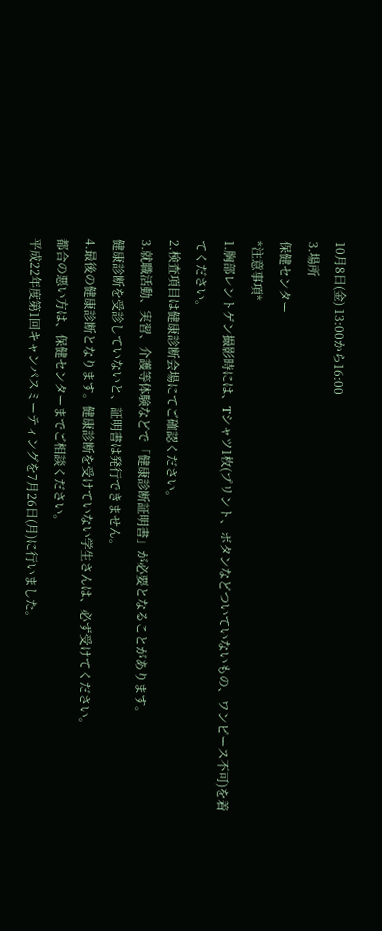10月8日(金) 13:00から16:00
3.場所
保健センター
*注意事項*
1.胸部レントゲン撮影時には、Tシャツ1枚(プリント、ボタンなどついていないもの、ワンピース不可)を着てください。
2.検査項目は健康診断会場にてご確認ください。
3.就職活動、実習、介護等体験などで「健康診断証明書」が必要となることがあります。
健康診断を受診していないと、証明書は発行できません。
4.最後の健康診断となります。健康診断を受けていない学生さんは、必ず受けてください。
都合の悪い方は、保健センターまでご相談ください。
平成22年度第1回キャンパスミーティングを7月26日(月)に行いました。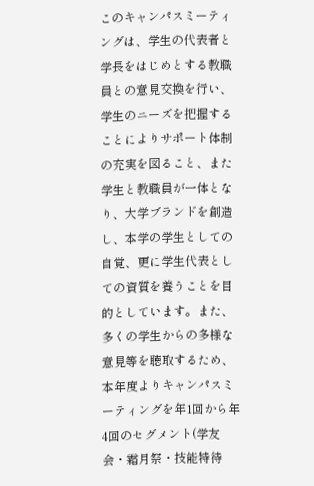このキャンパスミーティングは、学生の代表者と学長をはじめとする教職員との意見交換を行い、学生のニーズを把握することによりサポート体制の充実を図ること、また学生と教職員が一体となり、大学ブランドを創造し、本学の学生としての自覚、更に学生代表としての資質を養うことを目的としています。また、多くの学生からの多様な意見等を聴取するため、本年度よりキャンパスミーティングを年1回から年4回のセグメント(学友会・霜月祭・技能特待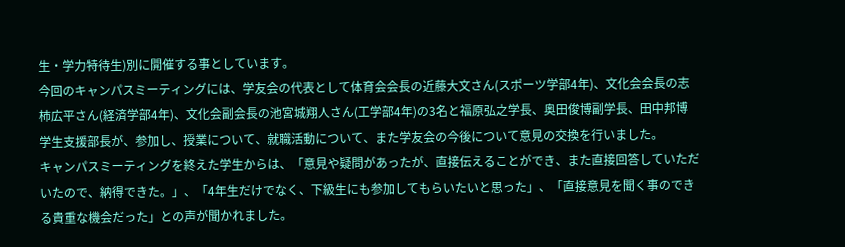生・学力特待生)別に開催する事としています。
今回のキャンパスミーティングには、学友会の代表として体育会会長の近藤大文さん(スポーツ学部4年)、文化会会長の志柿広平さん(経済学部4年)、文化会副会長の池宮城翔人さん(工学部4年)の3名と福原弘之学長、奥田俊博副学長、田中邦博学生支援部長が、参加し、授業について、就職活動について、また学友会の今後について意見の交換を行いました。
キャンパスミーティングを終えた学生からは、「意見や疑問があったが、直接伝えることができ、また直接回答していただいたので、納得できた。」、「4年生だけでなく、下級生にも参加してもらいたいと思った」、「直接意見を聞く事のできる貴重な機会だった」との声が聞かれました。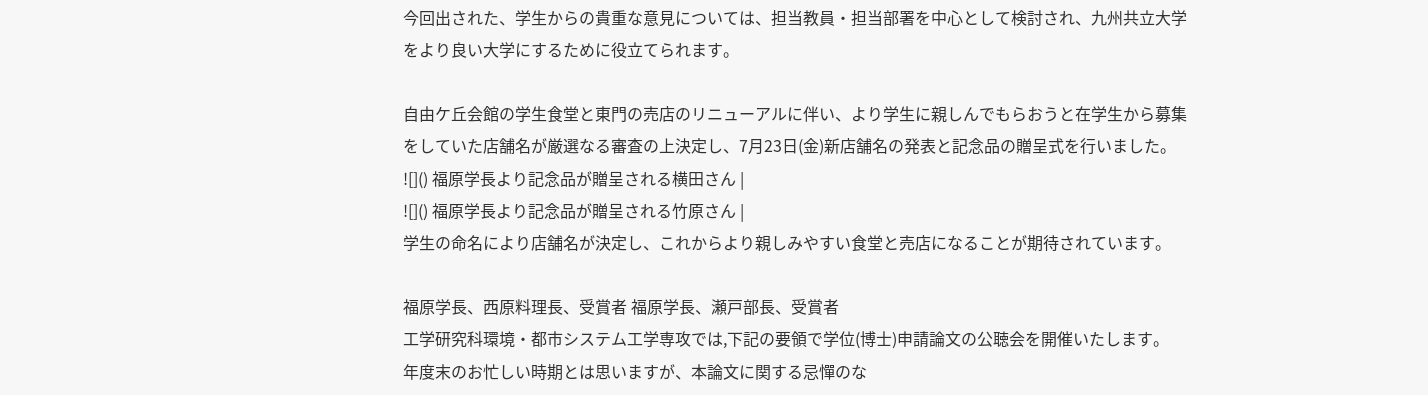今回出された、学生からの貴重な意見については、担当教員・担当部署を中心として検討され、九州共立大学をより良い大学にするために役立てられます。

自由ケ丘会館の学生食堂と東門の売店のリニューアルに伴い、より学生に親しんでもらおうと在学生から募集をしていた店舗名が厳選なる審査の上決定し、7月23日(金)新店舗名の発表と記念品の贈呈式を行いました。
![]() 福原学長より記念品が贈呈される横田さん |
![]() 福原学長より記念品が贈呈される竹原さん |
学生の命名により店舗名が決定し、これからより親しみやすい食堂と売店になることが期待されています。

福原学長、西原料理長、受賞者 福原学長、瀬戸部長、受賞者
工学研究科環境・都市システム工学専攻では,下記の要領で学位(博士)申請論文の公聴会を開催いたします。
年度末のお忙しい時期とは思いますが、本論文に関する忌憚のな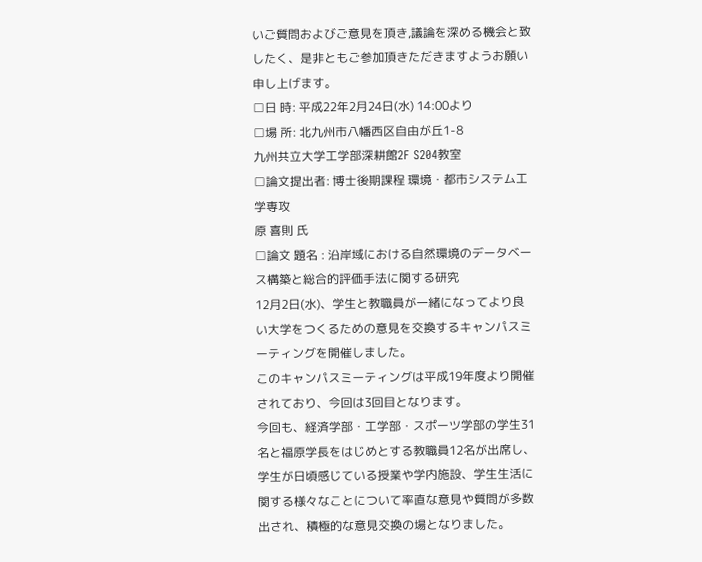いご質問およびご意見を頂き,議論を深める機会と致したく、是非ともご参加頂きただきますようお願い申し上げます。
□日 時: 平成22年2月24日(水) 14:00より
□場 所: 北九州市八幡西区自由が丘1-8
九州共立大学工学部深耕館2F S204教室
□論文提出者: 博士後期課程 環境・都市システム工学専攻
原 喜則 氏
□論文 題名 : 沿岸域における自然環境のデータベース構築と総合的評価手法に関する研究
12月2日(水)、学生と教職員が一緒になってより良い大学をつくるための意見を交換するキャンパスミーティングを開催しました。
このキャンパスミーティングは平成19年度より開催されており、今回は3回目となります。
今回も、経済学部・工学部・スポーツ学部の学生31名と福原学長をはじめとする教職員12名が出席し、学生が日頃感じている授業や学内施設、学生生活に関する様々なことについて率直な意見や質問が多数出され、積極的な意見交換の場となりました。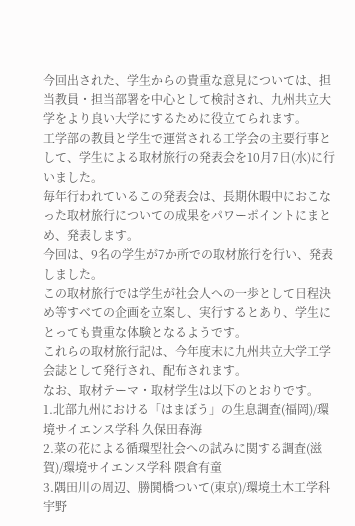今回出された、学生からの貴重な意見については、担当教員・担当部署を中心として検討され、九州共立大学をより良い大学にするために役立てられます。
工学部の教員と学生で運営される工学会の主要行事として、学生による取材旅行の発表会を10月7日(水)に行いました。
毎年行われているこの発表会は、長期休暇中におこなった取材旅行についての成果をパワーポイントにまとめ、発表します。
今回は、9名の学生が7か所での取材旅行を行い、発表しました。
この取材旅行では学生が社会人への一歩として日程決め等すべての企画を立案し、実行するとあり、学生にとっても貴重な体験となるようです。
これらの取材旅行記は、今年度末に九州共立大学工学会誌として発行され、配布されます。
なお、取材テーマ・取材学生は以下のとおりです。
1.北部九州における「はまぼう」の生息調査(福岡)/環境サイエンス学科 久保田春海
2.菜の花による循環型社会への試みに関する調査(滋賀)/環境サイエンス学科 隈倉有童
3.隅田川の周辺、勝鬨橋ついて(東京)/環境土木工学科 宇野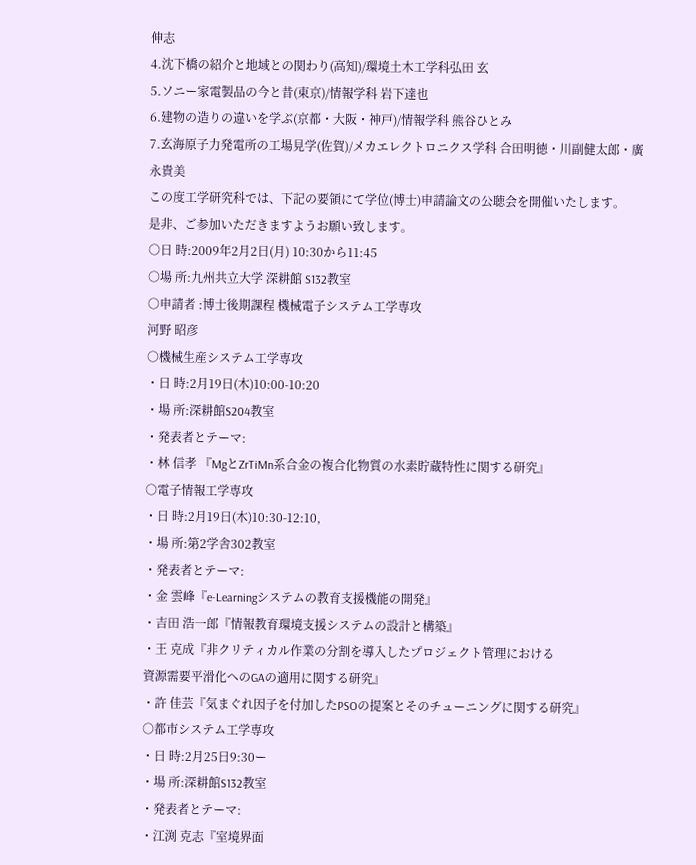伸志
4.沈下橋の紹介と地域との関わり(高知)/環境土木工学科弘田 玄
5.ソニー家電製品の今と昔(東京)/情報学科 岩下達也
6.建物の造りの違いを学ぶ(京都・大阪・神戸)/情報学科 熊谷ひとみ
7.玄海原子力発電所の工場見学(佐賀)/メカエレクトロニクス学科 合田明徳・川副健太郎・廣永貴美
この度工学研究科では、下記の要領にて学位(博士)申請論文の公聴会を開催いたします。
是非、ご参加いただきますようお願い致します。
○日 時:2009年2月2日(月) 10:30から11:45
○場 所:九州共立大学 深耕館 S132教室
○申請者 :博士後期課程 機械電子システム工学専攻
河野 昭彦
○機械生産システム工学専攻
・日 時:2月19日(木)10:00-10:20
・場 所:深耕館S204教室
・発表者とテーマ:
・林 信孝 『MgとZrTiMn系合金の複合化物質の水素貯蔵特性に関する研究』
○電子情報工学専攻
・日 時:2月19日(木)10:30-12:10,
・場 所:第2学舎302教室
・発表者とテーマ:
・金 雲峰『e-Learningシステムの教育支援機能の開発』
・吉田 浩一郎『情報教育環境支援システムの設計と構築』
・王 克成『非クリティカル作業の分割を導入したプロジェクト管理における
資源需要平滑化へのGAの適用に関する研究』
・許 佳芸『気まぐれ因子を付加したPSOの提案とそのチューニングに関する研究』
○都市システム工学専攻
・日 時:2月25日9:30ー
・場 所:深耕館S132教室
・発表者とテーマ:
・江渕 克志『室境界面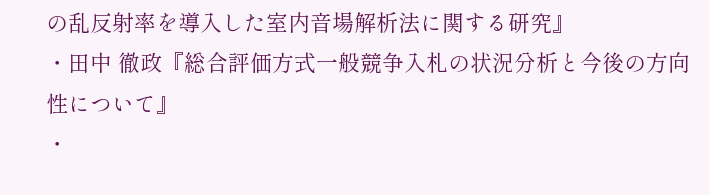の乱反射率を導入した室内音場解析法に関する研究』
・田中 徹政『総合評価方式一般競争入札の状況分析と今後の方向性について』
・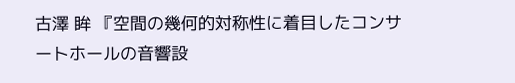古澤 眸 『空間の幾何的対称性に着目したコンサートホールの音響設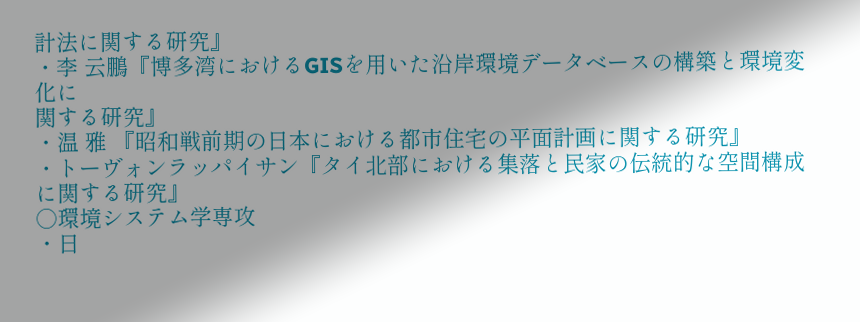計法に関する研究』
・李 云鵬『博多湾におけるGISを用いた沿岸環境データベースの構築と環境変化に
関する研究』
・温 雅 『昭和戦前期の日本における都市住宅の平面計画に関する研究』
・トーヴォンラッパイサン『タイ北部における集落と民家の伝統的な空間構成に関する研究』
○環境システム学専攻
・日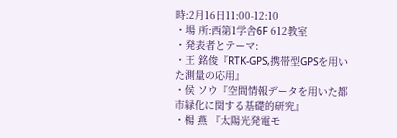時:2月16日11:00-12:10
・場 所:西第1学舎6F 612教室
・発表者とテーマ:
・王 銘俊『RTK-GPS,携帯型GPSを用いた測量の応用』
・侯 ソウ『空間情報データを用いた都市緑化に関する基礎的研究』
・楊 燕 『太陽光発電モ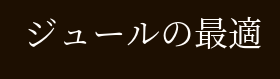ジュールの最適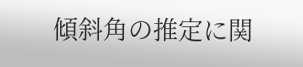傾斜角の推定に関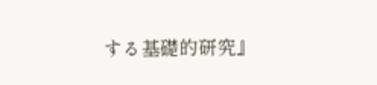する基礎的研究』